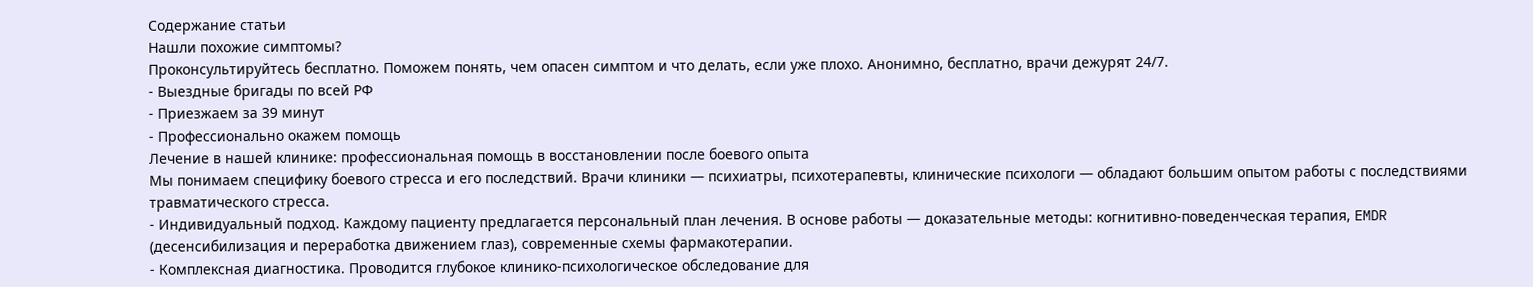Cодержание статьи
Нашли похожие симптомы?
Проконсультируйтесь бесплатно. Поможем понять, чем опасен симптом и что делать, если уже плохо. Анонимно, бесплатно, врачи дежурят 24/7.
- Выездные бригады по всей РФ
- Приезжаем за 39 минут
- Профессионально окажем помощь
Лечение в нашей клинике: профессиональная помощь в восстановлении после боевого опыта
Мы понимаем специфику боевого стресса и его последствий. Врачи клиники — психиатры, психотерапевты, клинические психологи — обладают большим опытом работы с последствиями травматического стресса.
- Индивидуальный подход. Каждому пациенту предлагается персональный план лечения. В основе работы — доказательные методы: когнитивно-поведенческая терапия, EMDR (десенсибилизация и переработка движением глаз), современные схемы фармакотерапии.
- Комплексная диагностика. Проводится глубокое клинико-психологическое обследование для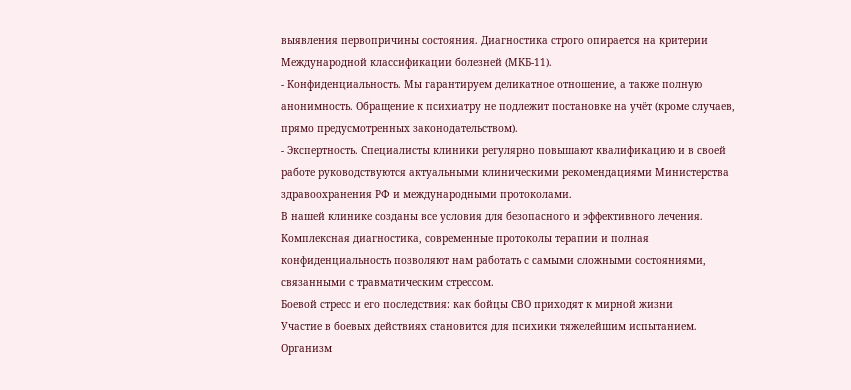выявления первопричины состояния. Диагностика строго опирается на критерии Международной классификации болезней (МКБ-11).
- Конфиденциальность. Мы гарантируем деликатное отношение, а также полную анонимность. Обращение к психиатру не подлежит постановке на учёт (кроме случаев, прямо предусмотренных законодательством).
- Экспертность. Специалисты клиники регулярно повышают квалификацию и в своей работе руководствуются актуальными клиническими рекомендациями Министерства здравоохранения РФ и международными протоколами.
В нашей клинике созданы все условия для безопасного и эффективного лечения. Комплексная диагностика, современные протоколы терапии и полная конфиденциальность позволяют нам работать с самыми сложными состояниями, связанными с травматическим стрессом.
Боевой стресс и его последствия: как бойцы СВО приходят к мирной жизни
Участие в боевых действиях становится для психики тяжелейшим испытанием. Организм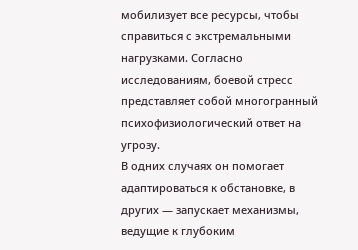мобилизует все ресурсы, чтобы справиться с экстремальными нагрузками. Согласно исследованиям, боевой стресс представляет собой многогранный психофизиологический ответ на угрозу.
В одних случаях он помогает адаптироваться к обстановке, в других — запускает механизмы, ведущие к глубоким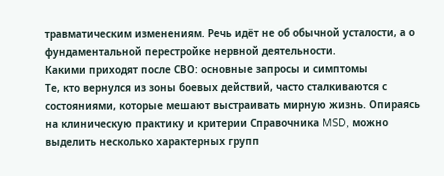травматическим изменениям. Речь идёт не об обычной усталости, а о фундаментальной перестройке нервной деятельности.
Какими приходят после СВО: основные запросы и симптомы
Те, кто вернулся из зоны боевых действий, часто сталкиваются с состояниями, которые мешают выстраивать мирную жизнь. Опираясь на клиническую практику и критерии Справочника MSD, можно выделить несколько характерных групп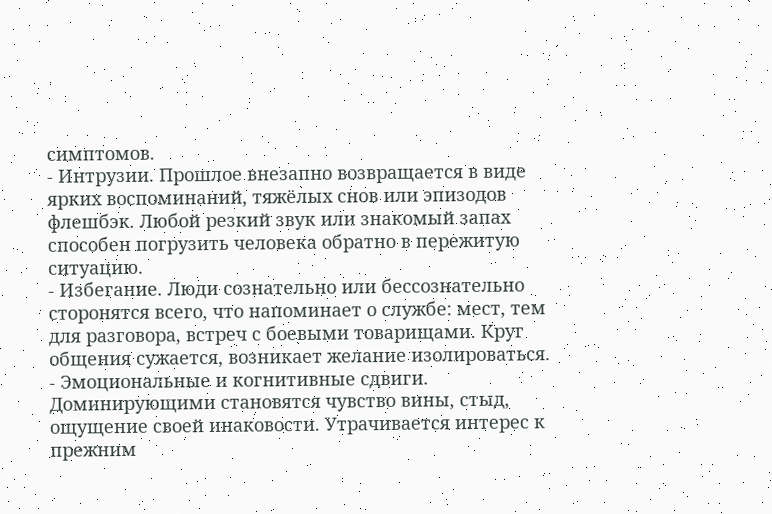симптомов.
- Интрузии. Прошлое внезапно возвращается в виде ярких воспоминаний, тяжёлых снов или эпизодов флешбэк. Любой резкий звук или знакомый запах способен погрузить человека обратно в пережитую ситуацию.
- Избегание. Люди сознательно или бессознательно сторонятся всего, что напоминает о службе: мест, тем для разговора, встреч с боевыми товарищами. Круг общения сужается, возникает желание изолироваться.
- Эмоциональные и когнитивные сдвиги. Доминирующими становятся чувство вины, стыд, ощущение своей инаковости. Утрачивается интерес к прежним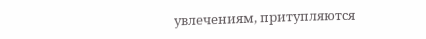увлечениям, притупляются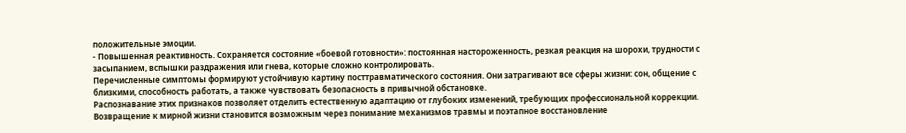положительные эмоции.
- Повышенная реактивность. Сохраняется состояние «боевой готовности»: постоянная настороженность, резкая реакция на шорохи, трудности с засыпанием, вспышки раздражения или гнева, которые сложно контролировать.
Перечисленные симптомы формируют устойчивую картину посттравматического состояния. Они затрагивают все сферы жизни: сон, общение с близкими, способность работать, а также чувствовать безопасность в привычной обстановке.
Распознавание этих признаков позволяет отделить естественную адаптацию от глубоких изменений, требующих профессиональной коррекции. Возвращение к мирной жизни становится возможным через понимание механизмов травмы и поэтапное восстановление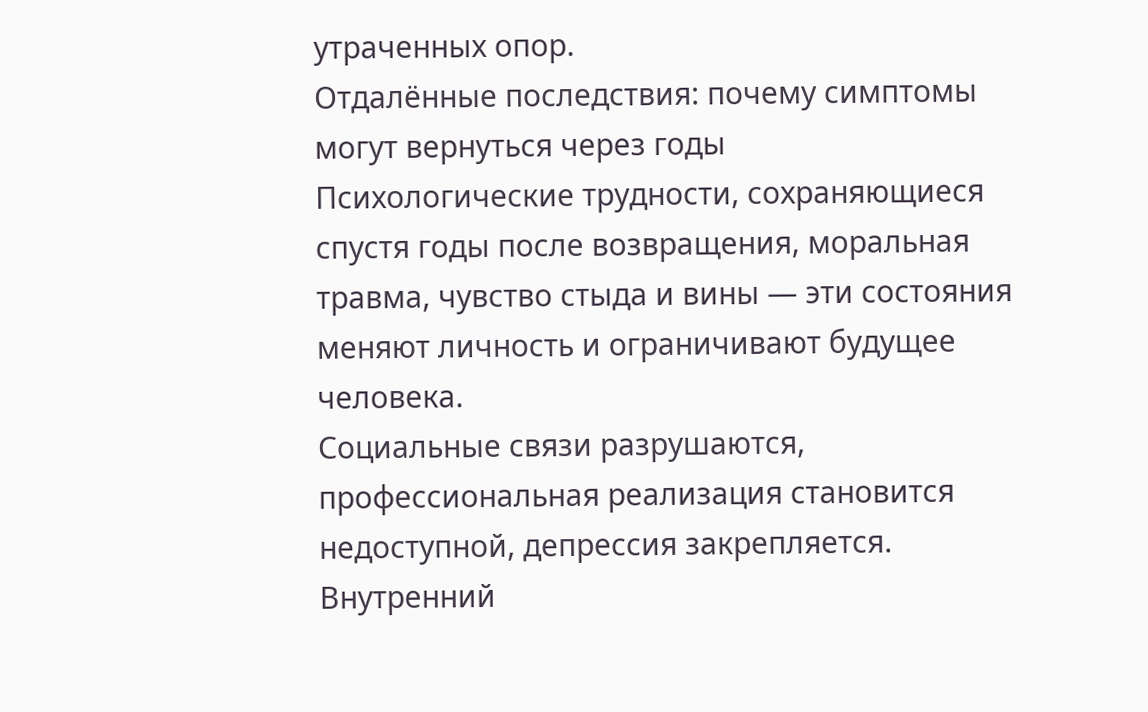утраченных опор.
Отдалённые последствия: почему симптомы могут вернуться через годы
Психологические трудности, сохраняющиеся спустя годы после возвращения, моральная травма, чувство стыда и вины — эти состояния меняют личность и ограничивают будущее человека.
Социальные связи разрушаются, профессиональная реализация становится недоступной, депрессия закрепляется. Внутренний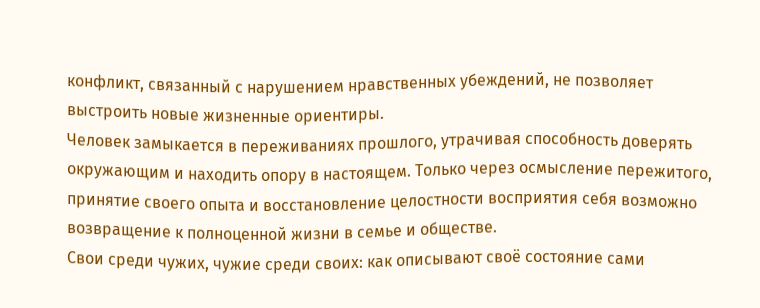конфликт, связанный с нарушением нравственных убеждений, не позволяет выстроить новые жизненные ориентиры.
Человек замыкается в переживаниях прошлого, утрачивая способность доверять окружающим и находить опору в настоящем. Только через осмысление пережитого, принятие своего опыта и восстановление целостности восприятия себя возможно возвращение к полноценной жизни в семье и обществе.
Свои среди чужих, чужие среди своих: как описывают своё состояние сами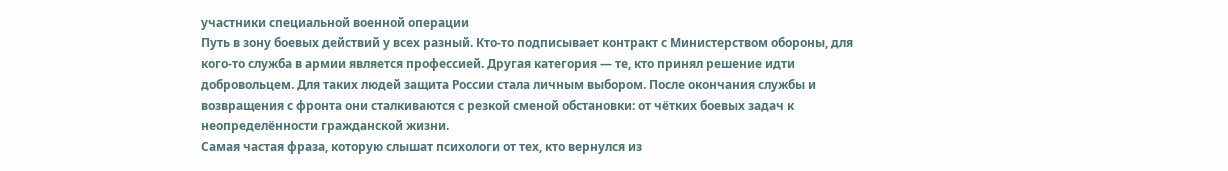участники специальной военной операции
Путь в зону боевых действий у всех разный. Кто-то подписывает контракт с Министерством обороны, для кого-то служба в армии является профессией. Другая категория — те, кто принял решение идти добровольцем. Для таких людей защита России стала личным выбором. После окончания службы и возвращения с фронта они сталкиваются с резкой сменой обстановки: от чётких боевых задач к неопределённости гражданской жизни.
Самая частая фраза, которую слышат психологи от тех, кто вернулся из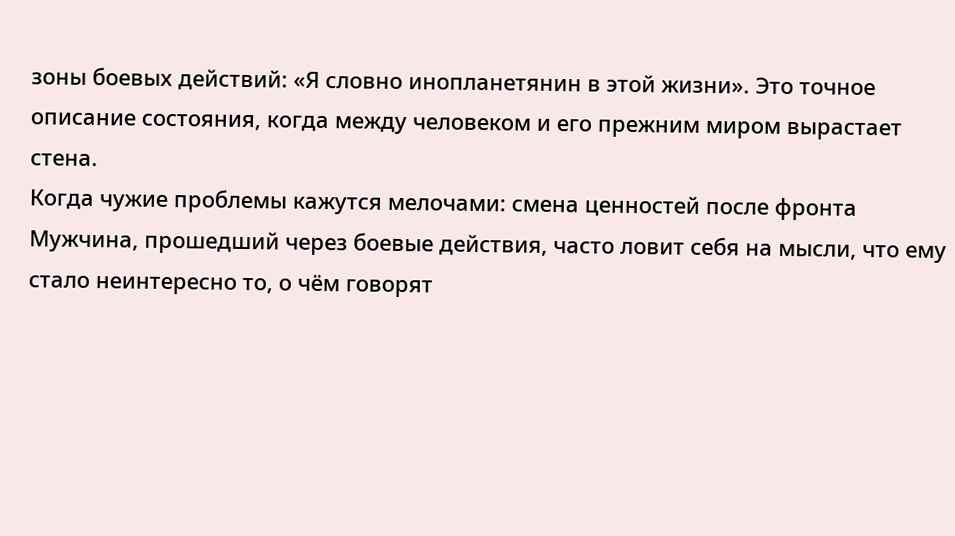зоны боевых действий: «Я словно инопланетянин в этой жизни». Это точное описание состояния, когда между человеком и его прежним миром вырастает стена.
Когда чужие проблемы кажутся мелочами: смена ценностей после фронта
Мужчина, прошедший через боевые действия, часто ловит себя на мысли, что ему стало неинтересно то, о чём говорят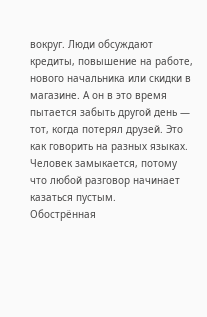вокруг. Люди обсуждают кредиты, повышение на работе, нового начальника или скидки в магазине. А он в это время пытается забыть другой день — тот, когда потерял друзей. Это как говорить на разных языках. Человек замыкается, потому что любой разговор начинает казаться пустым.
Обострённая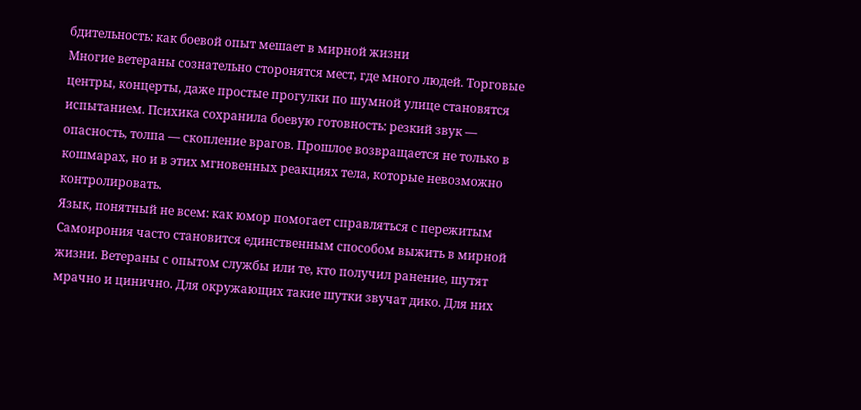бдительность: как боевой опыт мешает в мирной жизни
Многие ветераны сознательно сторонятся мест, где много людей. Торговые центры, концерты, даже простые прогулки по шумной улице становятся испытанием. Психика сохранила боевую готовность: резкий звук — опасность, толпа — скопление врагов. Прошлое возвращается не только в кошмарах, но и в этих мгновенных реакциях тела, которые невозможно контролировать.
Язык, понятный не всем: как юмор помогает справляться с пережитым
Самоирония часто становится единственным способом выжить в мирной жизни. Ветераны с опытом службы или те, кто получил ранение, шутят мрачно и цинично. Для окружающих такие шутки звучат дико. Для них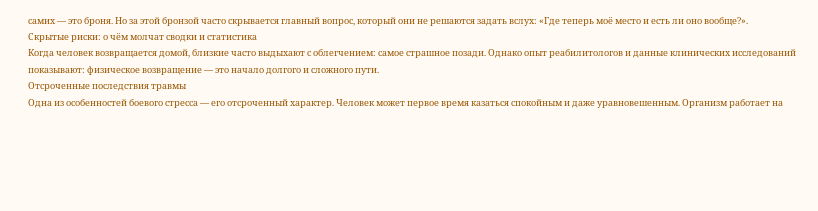самих — это броня. Но за этой бронзой часто скрывается главный вопрос, который они не решаются задать вслух: «Где теперь моё место и есть ли оно вообще?».
Скрытые риски: о чём молчат сводки и статистика
Когда человек возвращается домой, близкие часто выдыхают с облегчением: самое страшное позади. Однако опыт реабилитологов и данные клинических исследований показывают: физическое возвращение — это начало долгого и сложного пути.
Отсроченные последствия травмы
Одна из особенностей боевого стресса — его отсроченный характер. Человек может первое время казаться спокойным и даже уравновешенным. Организм работает на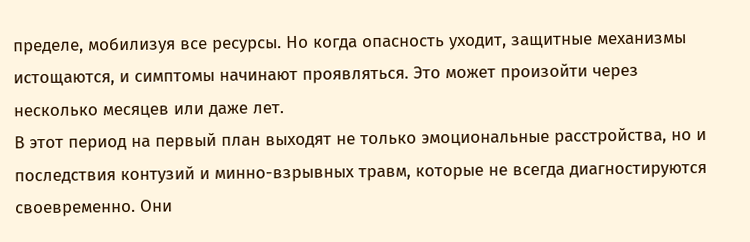пределе, мобилизуя все ресурсы. Но когда опасность уходит, защитные механизмы истощаются, и симптомы начинают проявляться. Это может произойти через несколько месяцев или даже лет.
В этот период на первый план выходят не только эмоциональные расстройства, но и последствия контузий и минно-взрывных травм, которые не всегда диагностируются своевременно. Они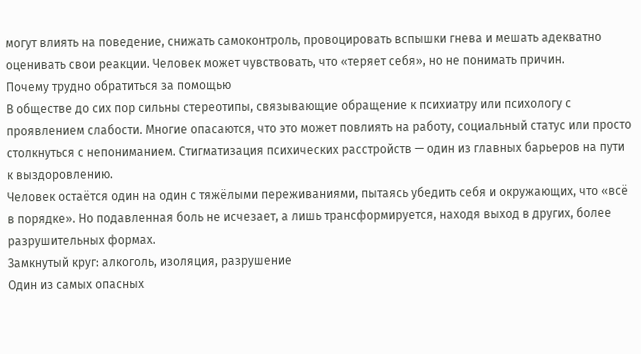могут влиять на поведение, снижать самоконтроль, провоцировать вспышки гнева и мешать адекватно оценивать свои реакции. Человек может чувствовать, что «теряет себя», но не понимать причин.
Почему трудно обратиться за помощью
В обществе до сих пор сильны стереотипы, связывающие обращение к психиатру или психологу с проявлением слабости. Многие опасаются, что это может повлиять на работу, социальный статус или просто столкнуться с непониманием. Стигматизация психических расстройств — один из главных барьеров на пути к выздоровлению.
Человек остаётся один на один с тяжёлыми переживаниями, пытаясь убедить себя и окружающих, что «всё в порядке». Но подавленная боль не исчезает, а лишь трансформируется, находя выход в других, более разрушительных формах.
Замкнутый круг: алкоголь, изоляция, разрушение
Один из самых опасных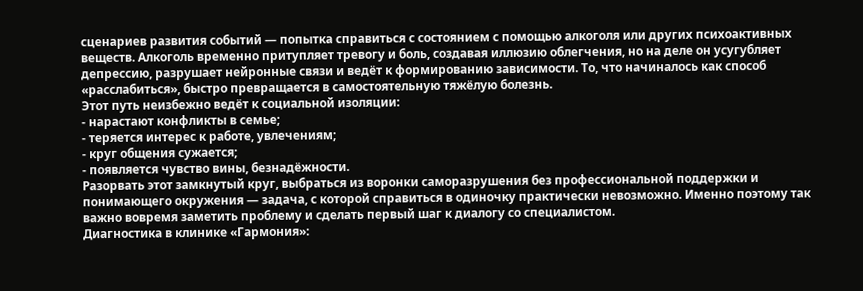сценариев развития событий — попытка справиться с состоянием с помощью алкоголя или других психоактивных веществ. Алкоголь временно притупляет тревогу и боль, создавая иллюзию облегчения, но на деле он усугубляет депрессию, разрушает нейронные связи и ведёт к формированию зависимости. То, что начиналось как способ «расслабиться», быстро превращается в самостоятельную тяжёлую болезнь.
Этот путь неизбежно ведёт к социальной изоляции:
- нарастают конфликты в семье;
- теряется интерес к работе, увлечениям;
- круг общения сужается;
- появляется чувство вины, безнадёжности.
Разорвать этот замкнутый круг, выбраться из воронки саморазрушения без профессиональной поддержки и понимающего окружения — задача, с которой справиться в одиночку практически невозможно. Именно поэтому так важно вовремя заметить проблему и сделать первый шаг к диалогу со специалистом.
Диагностика в клинике «Гармония»: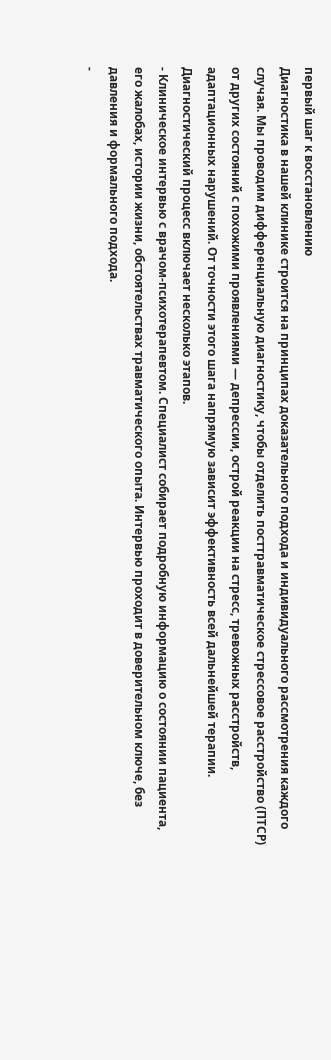первый шаг к восстановлению
Диагностика в нашей клинике строится на принципах доказательного подхода и индивидуального рассмотрения каждого случая. Мы проводим дифференциальную диагностику, чтобы отделить посттравматическое стрессовое расстройство (ПТСР) от других состояний с похожими проявлениями — депрессии, острой реакции на стресс, тревожных расстройств, адаптационных нарушений. От точности этого шага напрямую зависит эффективность всей дальнейшей терапии.
Диагностический процесс включает несколько этапов.
- Клиническое интервью с врачом-психотерапевтом. Специалист собирает подробную информацию о состоянии пациента, его жалобах, истории жизни, обстоятельствах травматического опыта. Интервью проходит в доверительном ключе, без давления и формального подхода.
-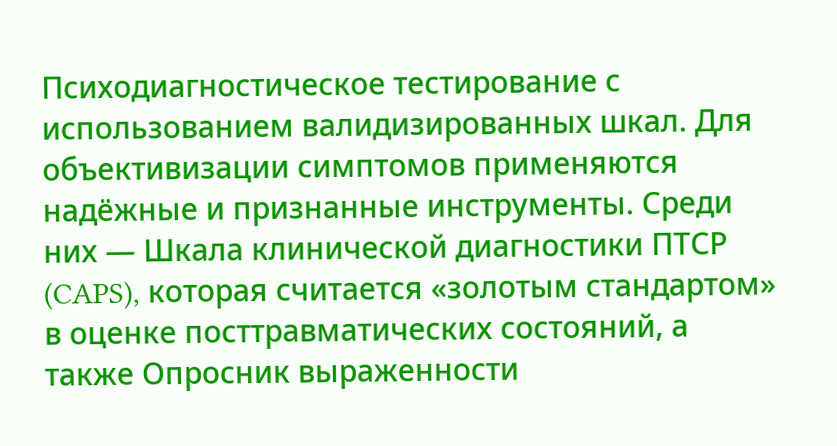Психодиагностическое тестирование с использованием валидизированных шкал. Для объективизации симптомов применяются надёжные и признанные инструменты. Среди них — Шкала клинической диагностики ПТСР (CAPS), которая считается «золотым стандартом» в оценке посттравматических состояний, а также Опросник выраженности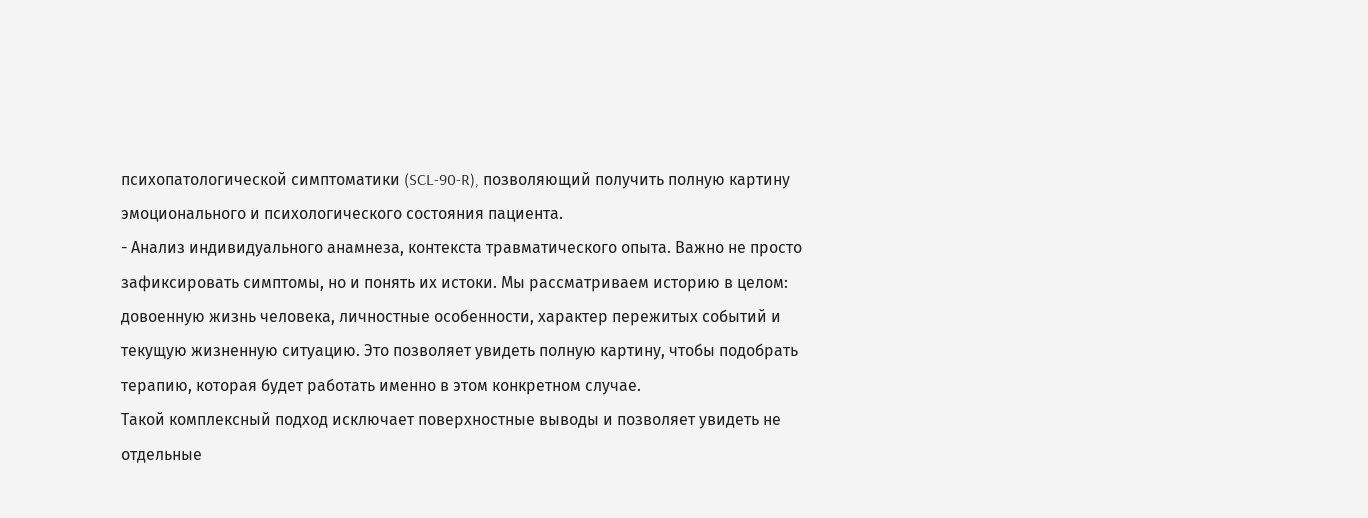психопатологической симптоматики (SCL-90-R), позволяющий получить полную картину эмоционального и психологического состояния пациента.
- Анализ индивидуального анамнеза, контекста травматического опыта. Важно не просто зафиксировать симптомы, но и понять их истоки. Мы рассматриваем историю в целом: довоенную жизнь человека, личностные особенности, характер пережитых событий и текущую жизненную ситуацию. Это позволяет увидеть полную картину, чтобы подобрать терапию, которая будет работать именно в этом конкретном случае.
Такой комплексный подход исключает поверхностные выводы и позволяет увидеть не отдельные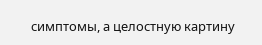симптомы, а целостную картину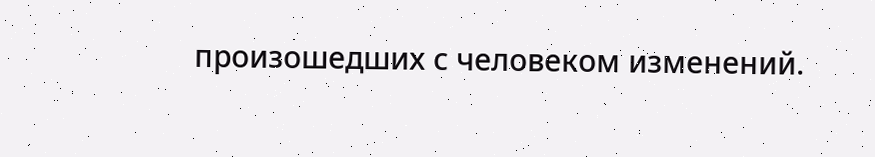произошедших с человеком изменений.